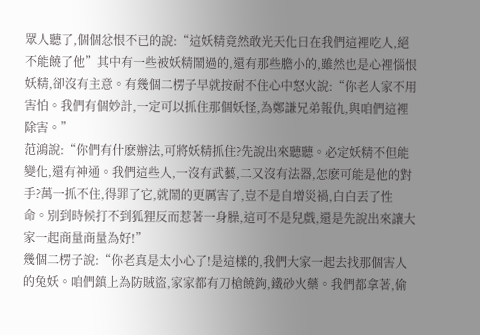眾人聽了,個個忿恨不已的說:“這妖精竟然敢光天化日在我們這裡吃人,絕不能饒了他”其中有一些被妖精鬧過的,還有那些膽小的,雖然也是心裡惱恨妖精,卻沒有主意。有幾個二楞子早就按耐不住心中怒火說:“你老人家不用害怕。我們有個妙計,一定可以抓住那個妖怪,為鄭謙兄弟報仇,與咱們這裡除害。”
范鴻說:“你們有什麽辦法,可將妖精抓住?先說出來聽聽。必定妖精不但能變化,還有神通。我們這些人,一沒有武藝,二又沒有法器,怎麽可能是他的對手?萬一抓不住,得罪了它,就鬧的更厲害了,豈不是自增災禍,白白丟了性命。別到時候打不到狐狸反而惹著一身臊,這可不是兒戲,還是先說出來讓大家一起商量商量為好!”
幾個二楞子說:“你老真是太小心了!是這樣的,我們大家一起去找那個害人的兔妖。咱們鎮上為防賊盜,家家都有刀槍饒鉤,鐵砂火藥。我們都拿著,偷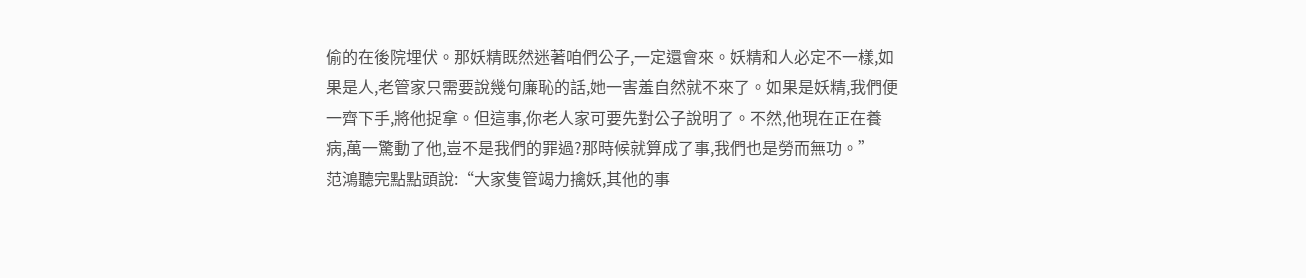偷的在後院埋伏。那妖精既然迷著咱們公子,一定還會來。妖精和人必定不一樣,如果是人,老管家只需要說幾句廉恥的話,她一害羞自然就不來了。如果是妖精,我們便一齊下手,將他捉拿。但這事,你老人家可要先對公子說明了。不然,他現在正在養病,萬一驚動了他,豈不是我們的罪過?那時候就算成了事,我們也是勞而無功。”
范鴻聽完點點頭說:“大家隻管竭力擒妖,其他的事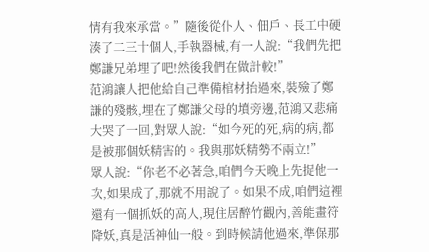情有我來承當。”隨後從仆人、佃戶、長工中硬湊了二三十個人,手執器械,有一人說:“我們先把鄭謙兄弟埋了吧!然後我們在做計較!”
范鴻讓人把他給自己準備棺材抬過來,裝殮了鄭謙的殘骸,埋在了鄭謙父母的墳旁邊,范鴻又悲痛大哭了一回,對眾人說:“如今死的死,病的病,都是被那個妖精害的。我與那妖精勢不兩立!”
眾人說:“你老不必著急,咱們今天晚上先捉他一次,如果成了,那就不用說了。如果不成,咱們這裡還有一個抓妖的高人,現住居醉竹觀內,善能畫符降妖,真是活神仙一般。到時候請他過來,準保那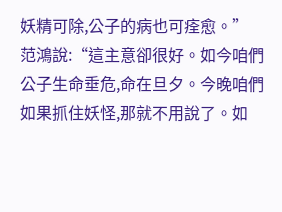妖精可除,公子的病也可痊愈。”
范鴻說:“這主意卻很好。如今咱們公子生命垂危,命在旦夕。今晚咱們如果抓住妖怪,那就不用說了。如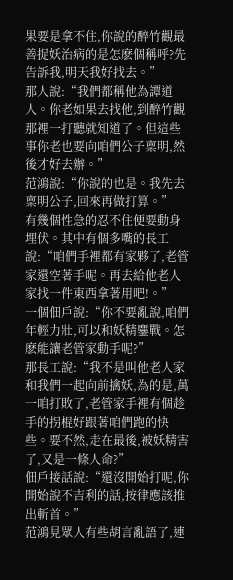果要是拿不住,你說的醉竹觀最善捉妖治病的是怎麽個稱呼?先告訴我,明天我好找去。”
那人說:“我們都稱他為譚道人。你老如果去找他,到醉竹觀那裡一打聽就知道了。但這些事你老也要向咱們公子稟明,然後才好去辦。”
范鴻說:“你說的也是。我先去稟明公子,回來再做打算。”
有幾個性急的忍不住便要動身埋伏。其中有個多嘴的長工說:“咱們手裡都有家夥了,老管家還空著手呢。再去給他老人家找一件東西拿著用吧!。”
一個佃戶說:“你不要亂說,咱們年輕力壯,可以和妖精鏖戰。怎麽能讓老管家動手呢?”
那長工說:“我不是叫他老人家和我們一起向前擒妖,為的是,萬一咱打敗了,老管家手裡有個趁手的拐棍好跟著咱們跑的快些。要不然,走在最後,被妖精害了,又是一條人命?”
佃戶接話說:“還沒開始打呢,你開始說不吉利的話,按律應該推出斬首。”
范鴻見眾人有些胡言亂語了,連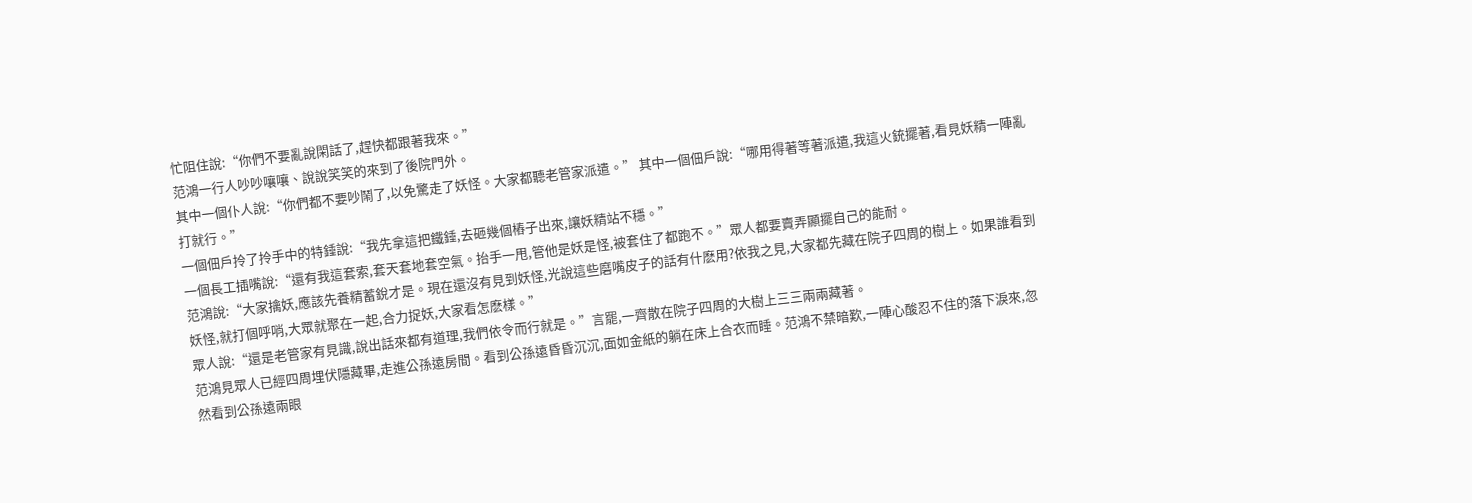忙阻住說:“你們不要亂說閑話了,趕快都跟著我來。”
范鴻一行人吵吵嚷嚷、說說笑笑的來到了後院門外。
其中一個仆人說:“你們都不要吵鬧了,以免驚走了妖怪。大家都聽老管家派遣。” 其中一個佃戶說:“哪用得著等著派遣,我這火銃擺著,看見妖精一陣亂打就行。”
一個佃戶拎了拎手中的特錘說:“我先拿這把鐵錘,去砸幾個樁子出來,讓妖精站不穩。”
一個長工插嘴說:“還有我這套索,套天套地套空氣。抬手一甩,管他是妖是怪,被套住了都跑不。”眾人都要賣弄顯擺自己的能耐。
范鴻說:“大家擒妖,應該先養精蓄銳才是。現在還沒有見到妖怪,光說這些磨嘴皮子的話有什麽用?依我之見,大家都先藏在院子四周的樹上。如果誰看到妖怪,就打個呼哨,大眾就聚在一起,合力捉妖,大家看怎麽樣。”
眾人說:“還是老管家有見識,說出話來都有道理,我們依令而行就是。”言罷,一齊散在院子四周的大樹上三三兩兩藏著。
范鴻見眾人已經四周埋伏隱藏畢,走進公孫遠房間。看到公孫遠昏昏沉沉,面如金紙的躺在床上合衣而睡。范鴻不禁暗歎,一陣心酸忍不住的落下淚來,忽然看到公孫遠兩眼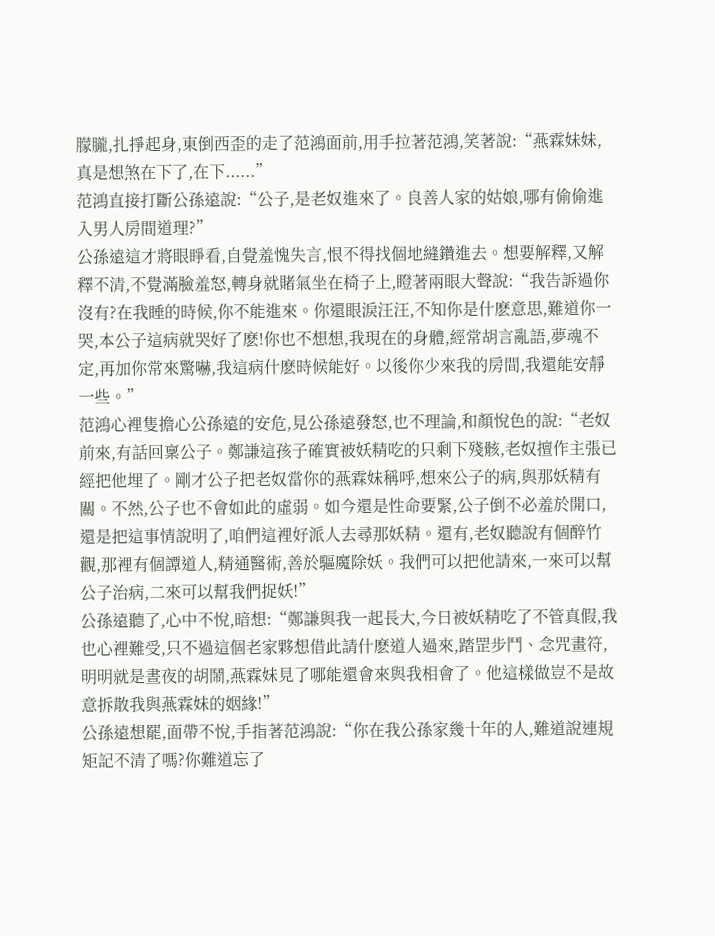朦朧,扎掙起身,東倒西歪的走了范鴻面前,用手拉著范鴻,笑著說:“燕霖妹妹,真是想煞在下了,在下......”
范鴻直接打斷公孫遠說:“公子,是老奴進來了。良善人家的姑娘,哪有偷偷進入男人房間道理?”
公孫遠這才將眼睜看,自覺羞愧失言,恨不得找個地縫鑽進去。想要解釋,又解釋不清,不覺滿臉羞怒,轉身就賭氣坐在椅子上,瞪著兩眼大聲說:“我告訴過你沒有?在我睡的時候,你不能進來。你還眼淚汪汪,不知你是什麽意思,難道你一哭,本公子這病就哭好了麽!你也不想想,我現在的身體,經常胡言亂語,夢魂不定,再加你常來驚嚇,我這病什麽時候能好。以後你少來我的房間,我還能安靜一些。”
范鴻心裡隻擔心公孫遠的安危,見公孫遠發怒,也不理論,和顏悅色的說:“老奴前來,有話回稟公子。鄭謙這孩子確實被妖精吃的只剩下殘骸,老奴擅作主張已經把他埋了。剛才公子把老奴當你的燕霖妹稱呼,想來公子的病,與那妖精有關。不然,公子也不會如此的虛弱。如今還是性命要緊,公子倒不必羞於開口,還是把這事情說明了,咱們這裡好派人去尋那妖精。還有,老奴聽說有個醉竹觀,那裡有個譚道人,精通醫術,善於驅魔除妖。我們可以把他請來,一來可以幫公子治病,二來可以幫我們捉妖!”
公孫遠聽了,心中不悅,暗想:“鄭謙與我一起長大,今日被妖精吃了不管真假,我也心裡難受,只不過這個老家夥想借此請什麽道人過來,踏罡步鬥、念咒畫符, 明明就是晝夜的胡鬧,燕霖妹見了哪能還會來與我相會了。他這樣做豈不是故意拆散我與燕霖妹的姻緣!”
公孫遠想罷,面帶不悅,手指著范鴻說:“你在我公孫家幾十年的人,難道說連規矩記不清了嗎?你難道忘了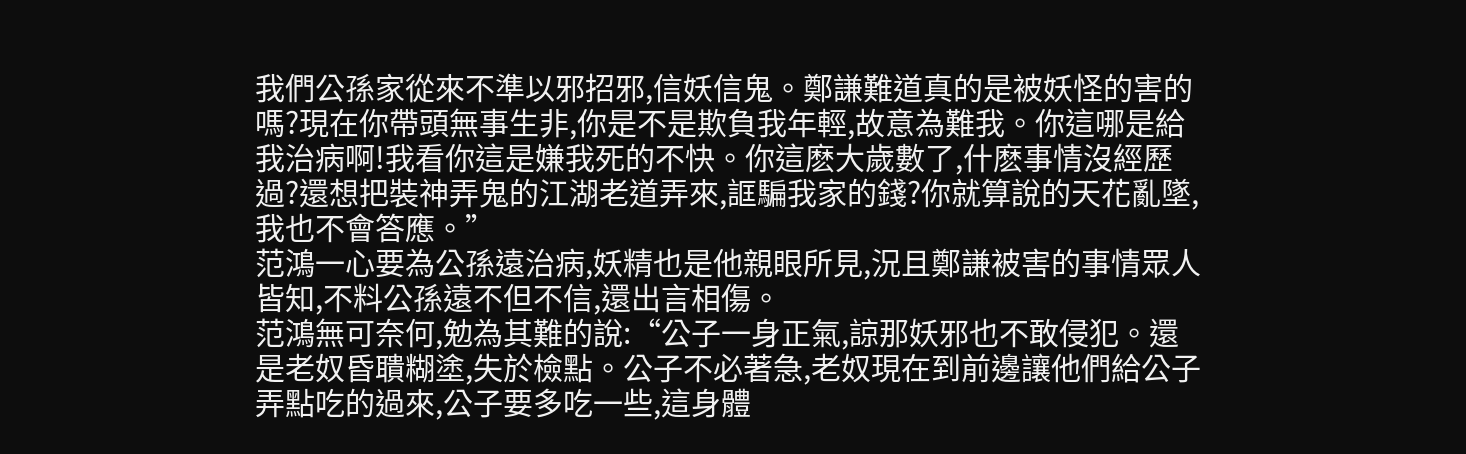我們公孫家從來不準以邪招邪,信妖信鬼。鄭謙難道真的是被妖怪的害的嗎?現在你帶頭無事生非,你是不是欺負我年輕,故意為難我。你這哪是給我治病啊!我看你這是嫌我死的不快。你這麽大歲數了,什麽事情沒經歷過?還想把裝神弄鬼的江湖老道弄來,誆騙我家的錢?你就算說的天花亂墜,我也不會答應。”
范鴻一心要為公孫遠治病,妖精也是他親眼所見,況且鄭謙被害的事情眾人皆知,不料公孫遠不但不信,還出言相傷。
范鴻無可奈何,勉為其難的說:“公子一身正氣,諒那妖邪也不敢侵犯。還是老奴昏聵糊塗,失於檢點。公子不必著急,老奴現在到前邊讓他們給公子弄點吃的過來,公子要多吃一些,這身體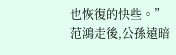也恢復的快些。”
范鴻走後,公孫遠暗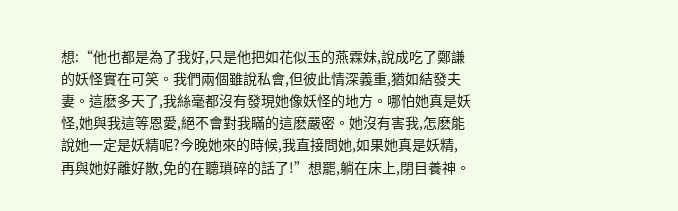想:“他也都是為了我好,只是他把如花似玉的燕霖妹,說成吃了鄭謙的妖怪實在可笑。我們兩個雖說私會,但彼此情深義重,猶如結發夫妻。這麽多天了,我絲毫都沒有發現她像妖怪的地方。哪怕她真是妖怪,她與我這等恩愛,絕不會對我瞞的這麽嚴密。她沒有害我,怎麽能說她一定是妖精呢?今晚她來的時候,我直接問她,如果她真是妖精,再與她好離好散,免的在聽瑣碎的話了!”想罷,躺在床上,閉目養神。